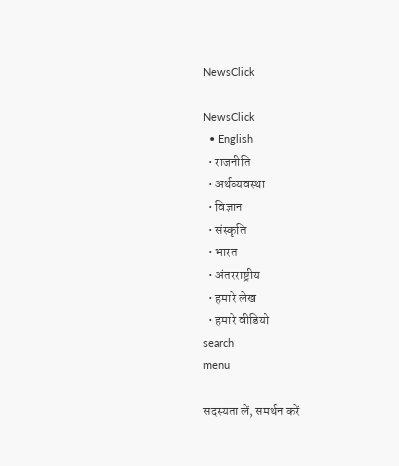NewsClick

NewsClick
  • English
  • राजनीति
  • अर्थव्यवस्था
  • विज्ञान
  • संस्कृति
  • भारत
  • अंतरराष्ट्रीय
  • हमारे लेख
  • हमारे वीडियो
search
menu

सदस्यता लें, समर्थन करें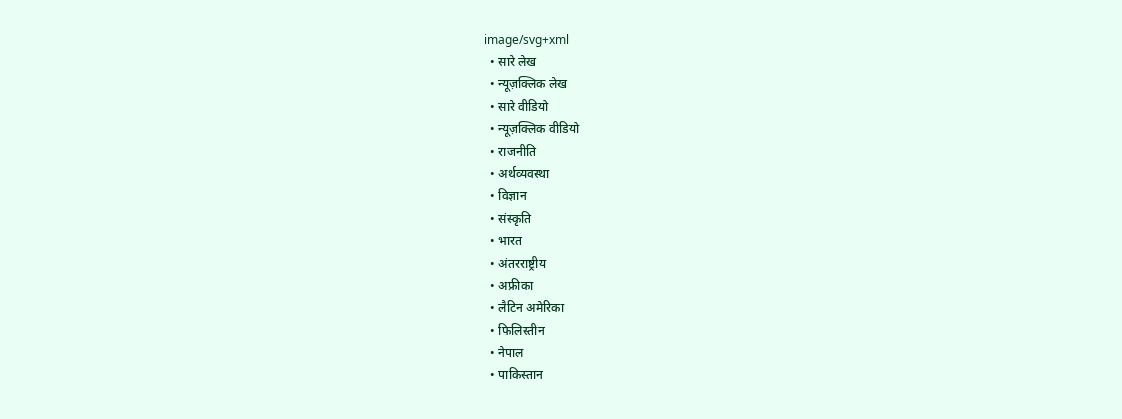image/svg+xml
  • सारे लेख
  • न्यूज़क्लिक लेख
  • सारे वीडियो
  • न्यूज़क्लिक वीडियो
  • राजनीति
  • अर्थव्यवस्था
  • विज्ञान
  • संस्कृति
  • भारत
  • अंतरराष्ट्रीय
  • अफ्रीका
  • लैटिन अमेरिका
  • फिलिस्तीन
  • नेपाल
  • पाकिस्तान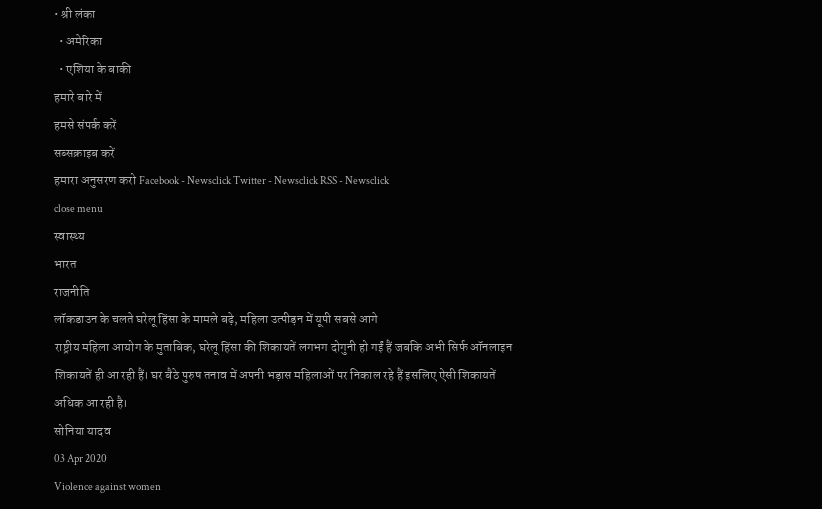• श्री लंका
  • अमेरिका
  • एशिया के बाकी
हमारे बारे में
हमसे संपर्क करें
सब्सक्राइब करें
हमारा अनुसरण करो Facebook - Newsclick Twitter - Newsclick RSS - Newsclick
close menu
स्वास्थ्य
भारत
राजनीति
लॉकडाउन के चलते घरेलू हिंसा के मामले बढ़े, महिला उत्पीड़न में यूपी सबसे आगे
राष्ट्रीय महिला आयोग के मुताबिक, घरेलू हिंसा की शिकायतें लगभग दोगुनी हो गईं हैं जबकि अभी सिर्फ ऑनलाइन शिकायतें ही आ रही हैं। घर बैठे पुरुष तनाव में अपनी भड़ास महिलाओं पर निकाल रहे हैं इसलिए ऐसी शिकायतें अधिक आ रही है।
सोनिया यादव
03 Apr 2020
Violence against women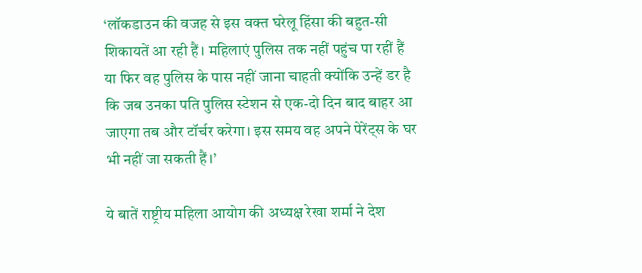‘लॉकडाउन की वजह से इस वक्त घरेलू हिंसा की बहुत-सी शिकायतें आ रही हैं। महिलाएं पुलिस तक नहीं पहुंच पा रहीं हैं या फिर वह पुलिस के पास नहीं जाना चाहती क्योंकि उन्हें डर है कि जब उनका पति पुलिस स्टेशन से एक-दो दिन बाद बाहर आ जाएगा तब और टॉर्चर करेगा। इस समय वह अपने पेरेंट्स के घर भी नहीं जा सकती हैं।’

ये बातें राष्ट्रीय महिला आयोग की अध्यक्ष रेखा शर्मा ने देश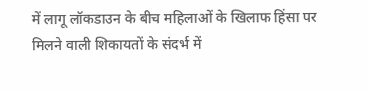में लागू लॉकडाउन के बीच महिलाओं के खिलाफ हिंसा पर मिलने वाली शिकायतों के संदर्भ में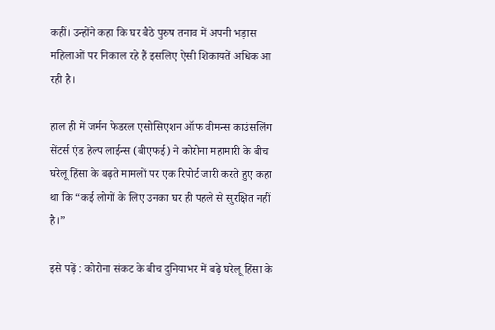कहीं। उन्होंने कहा कि घर बैठे पुरुष तनाव में अपनी भड़ास महिलाओं पर निकाल रहे हैं इसलिए ऐसी शिकायतें अधिक आ रही है।

हाल ही में जर्मन फेडरल एसोसिएशन ऑफ वीमन्स काउंसलिंग सेंटर्स एंड हेल्प लाईन्स (बीएफई) ने कोरोना महामारी के बीच घरेलू हिंसा के बढ़ते मामलों पर एक रिपोर्ट जारी करते हुए कहा था कि “कई लोगों के लिए उनका घर ही पहले से सुरक्षित नहीं है।”

इसे पढ़ें : कोरोना संकट के बीच दुनियाभर में बढ़े घरेलू हिंसा के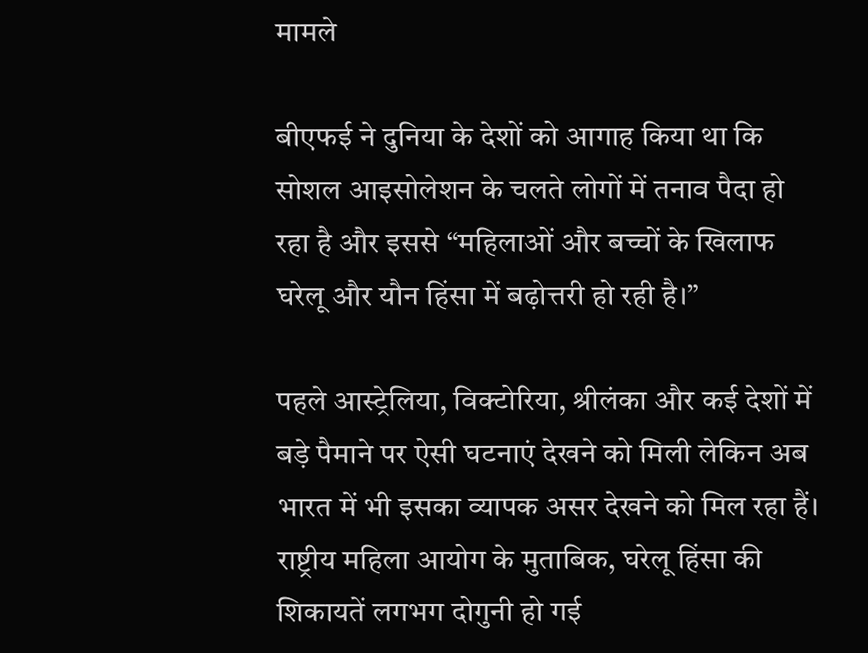मामले

बीएफई ने दुनिया के देशों को आगाह किया था कि सोशल आइसोलेशन के चलते लोगों में तनाव पैदा हो रहा है और इससे “महिलाओं और बच्चों के खिलाफ घरेलू और यौन हिंसा में बढ़ोत्तरी हो रही है।”

पहले आस्ट्रेलिया, विक्टोरिया, श्रीलंका और कई देशों में बड़े पैमाने पर ऐसी घटनाएं देखने को मिली लेकिन अब भारत में भी इसका व्यापक असर देखने को मिल रहा हैं। राष्ट्रीय महिला आयोग के मुताबिक, घरेलू हिंसा की शिकायतें लगभग दोगुनी हो गई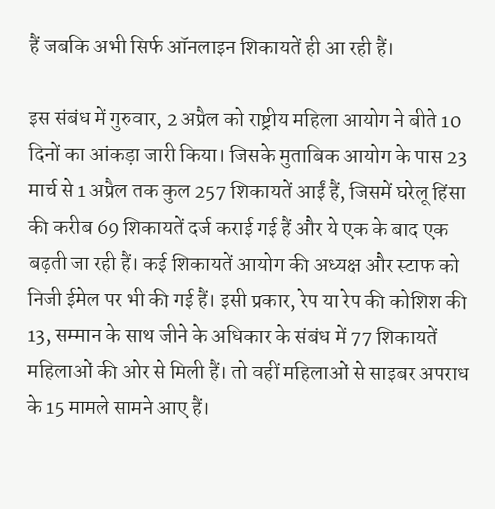हैं जबकि अभी सिर्फ ऑनलाइन शिकायतें ही आ रही हैं।

इस संबंध में गुरुवार, 2 अप्रैल को राष्ट्रीय महिला आयोग ने बीते 10 दिनों का आंकड़ा जारी किया। जिसके मुताबिक आयोग के पास 23 मार्च से 1 अप्रैल तक कुल 257 शिकायतें आईं हैं, जिसमें घरेलू हिंसा की करीब 69 शिकायतें दर्ज कराई गई हैं और ये एक के बाद एक बढ़ती जा रही हैं। कई शिकायतें आयोग की अध्यक्ष और स्टाफ को निजी ईमेल पर भी की गई हैं। इसी प्रकार, रेप या रेप की कोशिश की 13, सम्मान के साथ जीने के अधिकार के संबंध में 77 शिकायतें महिलाओं की ओर से मिली हैं। तो वहीं महिलाओं से साइबर अपराध के 15 मामले सामने आए हैं।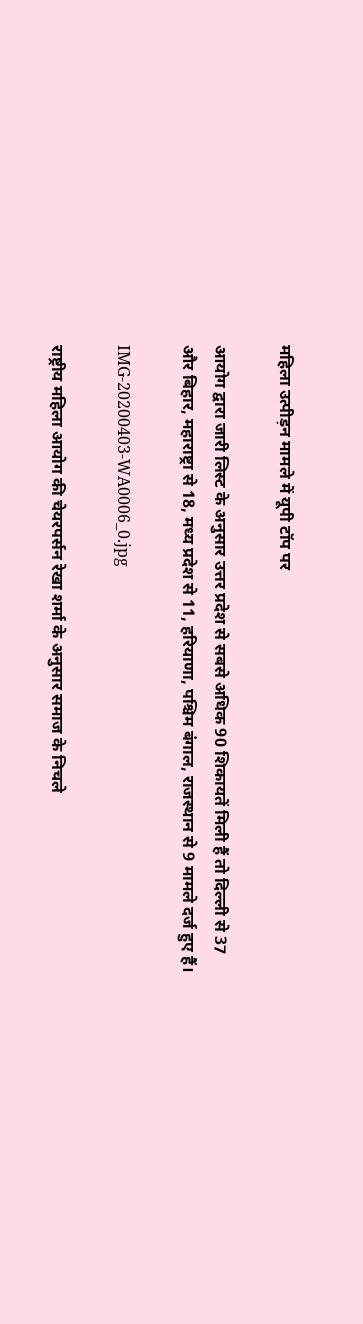महिला उत्पीड़न मामले में यूपी टॉप पर

आयोग द्वारा जारी लिस्ट के अनुसार उत्तर प्रदेश से सबसे अधिक 90 शिकायतें मिली हैं तो दिल्ली से 37 और बिहार, महाराष्ट्रा से 18, मध्य प्रदेश से 11, हरियाणा, पश्चिम बंगाल, राजस्थान से 9 मामले दर्ज हुए हैं।

IMG-20200403-WA0006_0.jpg

राष्ट्रीय महिला आयोग की चेयरपर्सन रेखा शर्मा के अनुसार समाज के निचले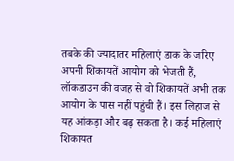तबके की ज्यादातर महिलाएं डाक के जरिए अपनी शिकायतें आयोग को भेजती हैं, लॉकडाउन की वजह से वो शिकायतें अभी तक आयोग के पास नहीं पहुंची हैं। इस लिहाज से यह आंकड़ा और बढ़ सकता है। कई महिलाएं शिकायत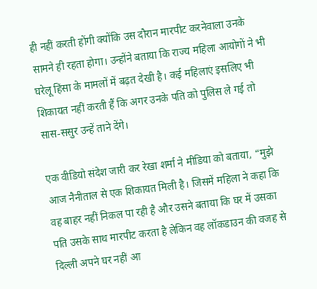ही नहीं करती होंगी क्योंकि उस दौरान मारपीट करनेवाला उनके सामने ही रहता होगा। उन्होंने बताया कि राज्य महिला आयोगों ने भी घरेलू हिंसा के मामलों में बढ़त देखी है। कई महिलाएं इसलिए भी शिकायत नहीं करती हैं कि अगर उनके पति को पुलिस ले गई तो सास-ससुर उन्हें ताने देंगे।

एक वीडियो संदेश जारी कर रेखा शर्मा ने मीडिया को बताया, “मुझे आज नैनीताल से एक शिकायत मिली है। जिसमें महिला ने कहा कि वह बाहर नहीं निकल पा रही है और उसने बताया कि घर में उसका पति उसके साथ मारपीट करता है लेकिन वह लॉकडाउन की वजह से दिल्ली अपने घर नहीं आ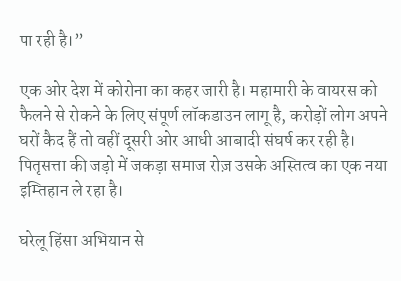पा रही है।”

एक ओर देश में कोरोना का कहर जारी है। महामारी के वायरस को फैलने से रोकने के लिए संपूर्ण लॉकडाउन लागू है, करोड़ों लोग अपने घरों कैद हैं तो वहीं दूसरी ओर आधी आबादी संघर्ष कर रही है। पितृसत्ता की जड़ो में जकड़ा समाज रोज़ उसके अस्तित्व का एक नया इम्तिहान ले रहा है।

घरेलू हिंसा अभियान से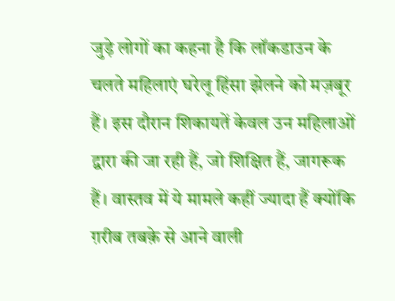जुड़े लोगों का कहना है कि लॉकडाउन के चलते महिलाएं घरेलू हिंसा झेलने को मज़बूर हैं। इस दौरान शिकायतें केवल उन महिलाओं द्वारा की जा रही हैं, जो शिक्षित हैं, जागरूक हैं। वास्तव में ये मामले कहीं ज्यादा हैं क्योंकि ग़रीब तबक़े से आने वाली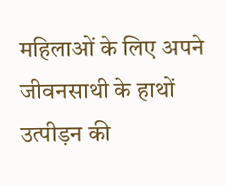महिलाओं के लिए अपने जीवनसाथी के हाथों उत्पीड़न की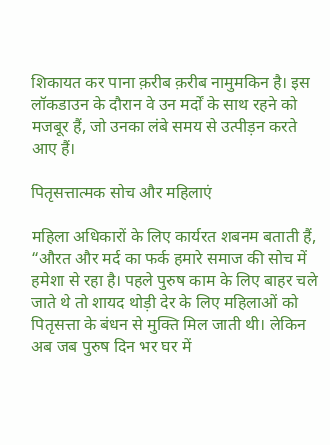शिकायत कर पाना क़रीब क़रीब नामुमकिन है। इस लॉकडाउन के दौरान वे उन मर्दों के साथ रहने को मजबूर हैं, जो उनका लंबे समय से उत्पीड़न करते आए हैं।

पितृसत्तात्मक सोच और महिलाएं

महिला अधिकारों के लिए कार्यरत शबनम बताती हैं, “औरत और मर्द का फर्क हमारे समाज की सोच में हमेशा से रहा है। पहले पुरुष काम के लिए बाहर चले जाते थे तो शायद थोड़ी देर के लिए महिलाओं को पितृसत्ता के बंधन से मुक्ति मिल जाती थी। लेकिन अब जब पुरुष दिन भर घर में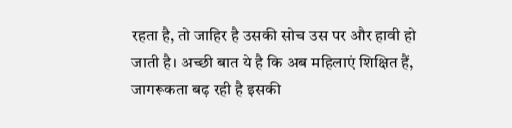रहता है, तो जाहिर है उसकी सोच उस पर और हावी हो जाती है। अच्छी बात ये है कि अब महिलाएं शिक्षित हैं, जागरूकता बढ़ रही है इसकी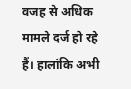वजह से अधिक मामले दर्ज हो रहे हैं। हालांकि अभी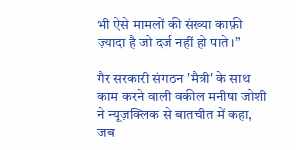भी ऐसे मामलों की संख्या काफ़ी ज़्यादा है जो दर्ज नहीं हो पाते।”

गैर सरकारी संगठन 'मैत्री' के साथ काम करने वाली वकील मनीषा जोशी ने न्यूज़क्लिक से बातचीत में कहा, जब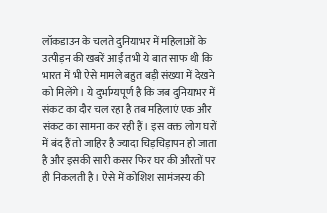लॉकडाउन के चलते दुनियाभर में महिलाओं के उत्पीड़न की खबरें आईं तभी ये बात साफ थी कि भारत में भी ऐसे मामले बहुत बड़ी संख्या में देखने को मिलेंगे। ये दुर्भाग्यपूर्ण है कि जब दुनियाभर में संकट का दौर चल रहा है तब महिलाएं एक और संकट का सामना कर रही हैं। इस वक्त लोग घरों में बंद हैं तो जाहिर है ज्यादा चिड़चिड़ापन हो जाता है और इसकी सारी कसर फिर घर की औरतों पर ही निकलती है। ऐसे में कोशिश सामंजस्य की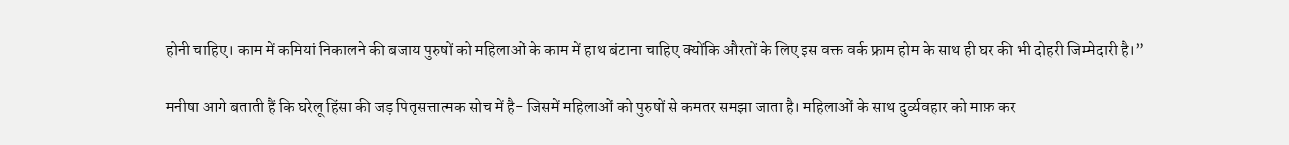होनी चाहिए। काम में कमियां निकालने की बजाय पुरुषों को महिलाओं के काम में हाथ बंटाना चाहिए क्योंकि औरतों के लिए इस वक्त वर्क फ्राम होम के साथ ही घर की भी दोहरी जिम्मेदारी है।”

मनीषा आगे बताती हैं कि घरेलू हिंसा की जड़ पितृसत्तात्मक सोच में है- जिसमें महिलाओं को पुरुषों से कमतर समझा जाता है। महिलाओं के साथ दुर्व्यवहार को माफ़ कर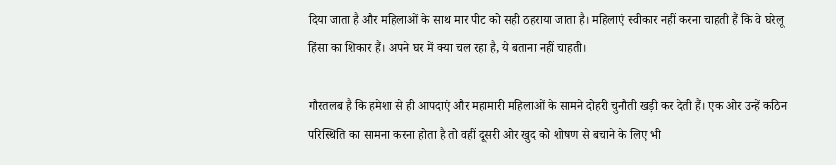दिया जाता है और महिलाओं के साथ मार पीट को सही ठहराया जाता है। महिलाएं स्वीकार नहीं करना चाहती हैं कि वे घरेलू हिंसा का शिकार हैं। अपने घर में क्या चल रहा है, ये बताना नहीं चाहती।

गौरतलब है कि हमेशा से ही आपदाएं और महामारी महिलाओं के सामने दोहरी चुनौती खड़ी कर देती हैं। एक ओर उन्हें कठिन परिस्थिति का सामना करना होता है तो वहीं दूसरी ओर खुद को शोषण से बचाने के लिए भी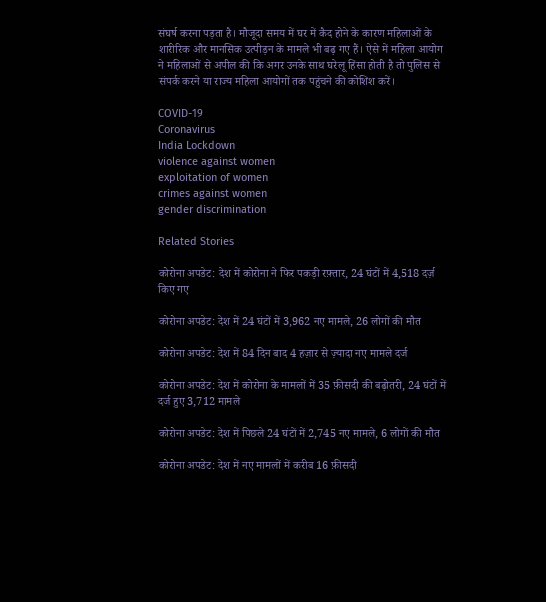संघर्ष करना पड़ता है। मौजूदा समय में घर में कैद होने के कारण महिलाओं के शारीरिक और मानसिक उत्पीड़न के मामले भी बढ़ गए हैं। ऐसे में महिला आयोग ने महिलाओं से अपील की कि अगर उनके साथ घरेलू हिंसा होती है तो पुलिस से संपर्क करने या राज्य महिला आयोगों तक पहुंचने की कोशिश करें।

COVID-19
Coronavirus
India Lockdown
violence against women
exploitation of women
crimes against women
gender discrimination

Related Stories

कोरोना अपडेट: देश में कोरोना ने फिर पकड़ी रफ़्तार, 24 घंटों में 4,518 दर्ज़ किए गए

कोरोना अपडेट: देश में 24 घंटों में 3,962 नए मामले, 26 लोगों की मौत

कोरोना अपडेट: देश में 84 दिन बाद 4 हज़ार से ज़्यादा नए मामले दर्ज

कोरोना अपडेट: देश में कोरोना के मामलों में 35 फ़ीसदी की बढ़ोतरी, 24 घंटों में दर्ज हुए 3,712 मामले

कोरोना अपडेट: देश में पिछले 24 घंटों में 2,745 नए मामले, 6 लोगों की मौत

कोरोना अपडेट: देश में नए मामलों में करीब 16 फ़ीसदी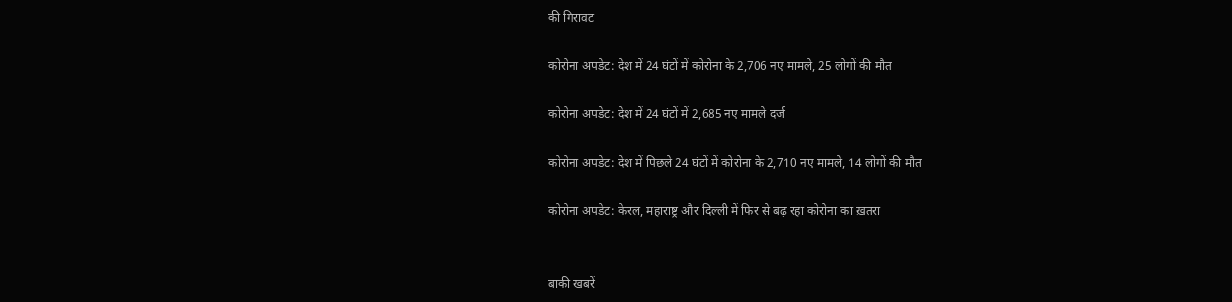की गिरावट

कोरोना अपडेट: देश में 24 घंटों में कोरोना के 2,706 नए मामले, 25 लोगों की मौत

कोरोना अपडेट: देश में 24 घंटों में 2,685 नए मामले दर्ज

कोरोना अपडेट: देश में पिछले 24 घंटों में कोरोना के 2,710 नए मामले, 14 लोगों की मौत

कोरोना अपडेट: केरल, महाराष्ट्र और दिल्ली में फिर से बढ़ रहा कोरोना का ख़तरा


बाकी खबरें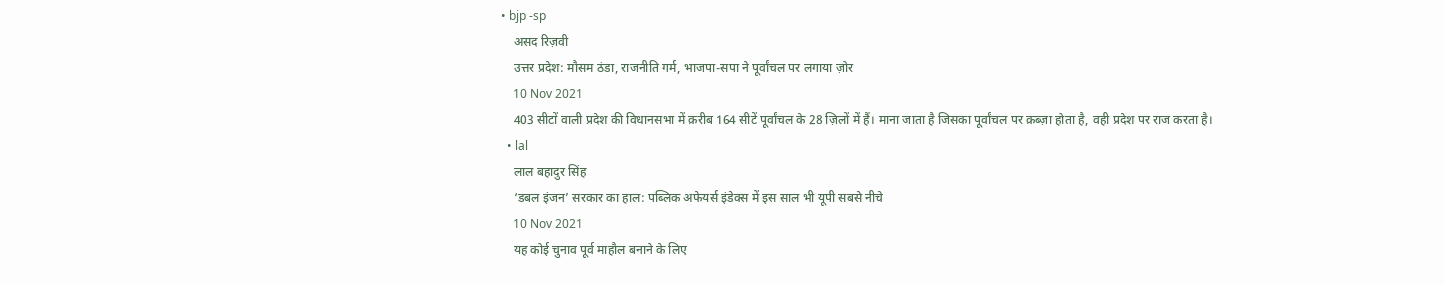• bjp -sp
    असद रिज़वी
    उत्तर प्रदेश: मौसम ठंडा, राजनीति गर्म, भाजपा-सपा ने पूर्वांचल पर लगाया ज़ोर
    10 Nov 2021
    403 सीटों वाली प्रदेश की विधानसभा में क़रीब 164 सीटें पूर्वांचल के 28 ज़िलों में हैं। माना जाता है जिसका पूर्वांचल पर क़ब्ज़ा होता है, वही प्रदेश पर राज करता है।
  • lal
    लाल बहादुर सिंह
    ‘डबल इंजन’ सरकार का हाल: पब्लिक अफेयर्स इंडेक्स में इस साल भी यूपी सबसे नीचे
    10 Nov 2021
    यह कोई चुनाव पूर्व माहौल बनाने के लिए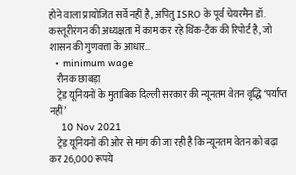होने वाला प्रायोजित सर्वे नहीं है, अपितु ISRO के पूर्व चेयरमैन डॉ. कस्तूरीरंगन की अध्यक्षता में काम कर रहे थिंक-टैंक की रिपोर्ट है, जो शासन की गुणवत्ता के आधार…
  • minimum wage
    रौनक छाबड़ा
    ट्रेड यूनियनों के मुताबिक दिल्ली सरकार की न्यूनतम वेतन वृद्धि ‘पर्याप्त नहीं’
    10 Nov 2021
    ट्रेड यूनियनों की ओर से मांग की जा रही है कि न्यूनतम वेतन को बढ़ा कर 26,000 रूपये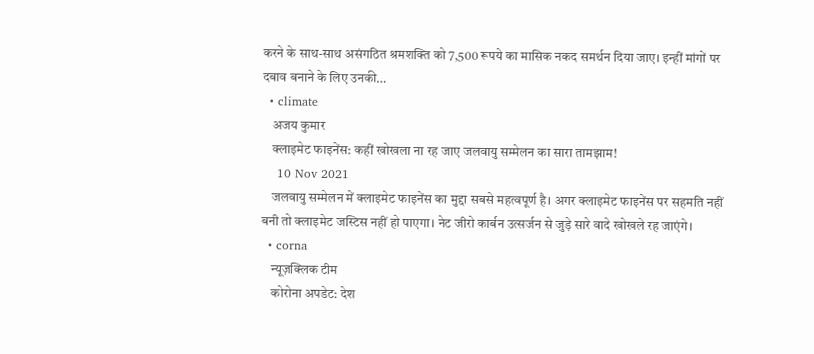करने के साथ-साथ असंगठित श्रमशक्ति को 7,500 रूपये का मासिक नकद समर्थन दिया जाए। इन्हीं मांगों पर दबाव बनाने के लिए उनकी…
  • climate
    अजय कुमार
    क्लाइमेट फाइनेंस: कहीं खोखला ना रह जाए जलवायु सम्मेलन का सारा तामझाम!
    10 Nov 2021
    जलवायु सम्मेलन में क्लाइमेट फाइनेंस का मुद्दा सबसे महत्वपूर्ण है। अगर क्लाइमेट फाइनेंस पर सहमति नहीं बनी तो क्लाइमेट जस्टिस नहीं हो पाएगा। नेट जीरो कार्बन उत्सर्जन से जुड़े सारे वादे खोखले रह जाएंगे।
  • corna
    न्यूज़क्लिक टीम
    कोरोना अपडेट: देश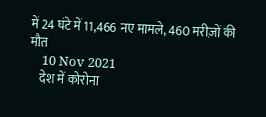में 24 घंटे में 11,466 नए मामले, 460 मरीज़ों की मौत
    10 Nov 2021
    देश में कोरोना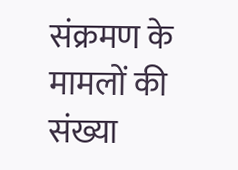संक्रमण के मामलों की संख्या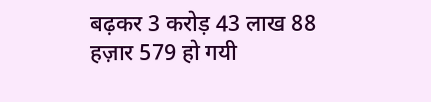बढ़कर 3 करोड़ 43 लाख 88 हज़ार 579 हो गयी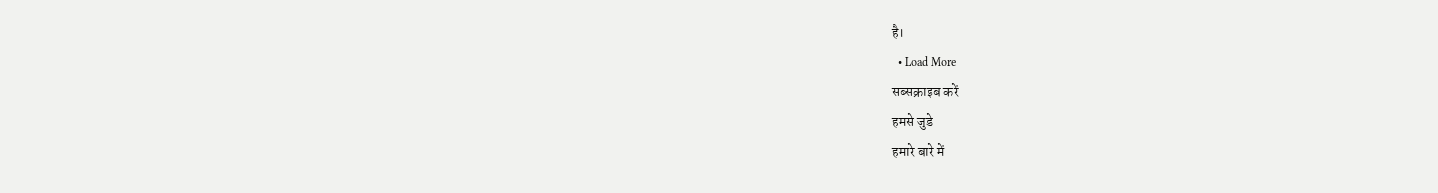है।
  • Load More
सब्सक्राइब करें
हमसे जुडे
हमारे बारे में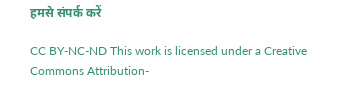हमसे संपर्क करें

CC BY-NC-ND This work is licensed under a Creative Commons Attribution-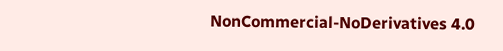NonCommercial-NoDerivatives 4.0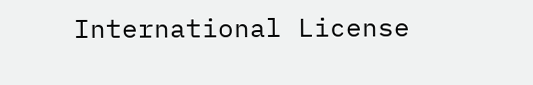International License